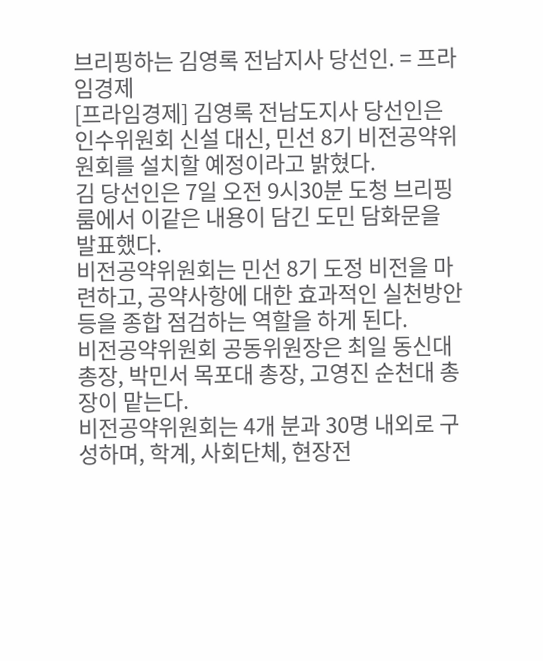브리핑하는 김영록 전남지사 당선인. = 프라임경제
[프라임경제] 김영록 전남도지사 당선인은 인수위원회 신설 대신, 민선 8기 비전공약위원회를 설치할 예정이라고 밝혔다.
김 당선인은 7일 오전 9시30분 도청 브리핑룸에서 이같은 내용이 담긴 도민 담화문을 발표했다.
비전공약위원회는 민선 8기 도정 비전을 마련하고, 공약사항에 대한 효과적인 실천방안 등을 종합 점검하는 역할을 하게 된다.
비전공약위원회 공동위원장은 최일 동신대 총장, 박민서 목포대 총장, 고영진 순천대 총장이 맡는다.
비전공약위원회는 4개 분과 30명 내외로 구성하며, 학계, 사회단체, 현장전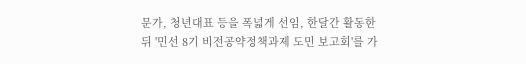문가, 청년대표 등을 폭넓게 선임, 한달간 활동한 뒤 '민선 8기 비전공약정책과제 도민 보고회'를 가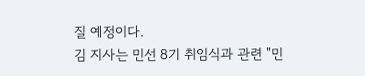질 예정이다.
김 지사는 민선 8기 취임식과 관련 "민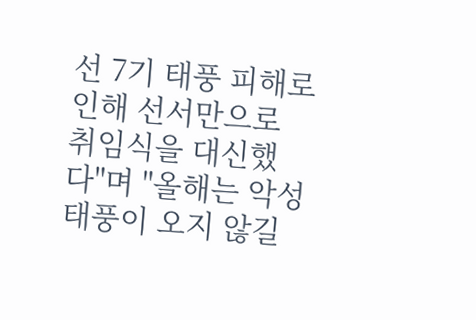선 7기 태풍 피해로 인해 선서만으로 취임식을 대신했다"며 "올해는 악성 태풍이 오지 않길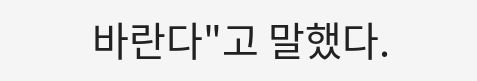바란다"고 말했다.